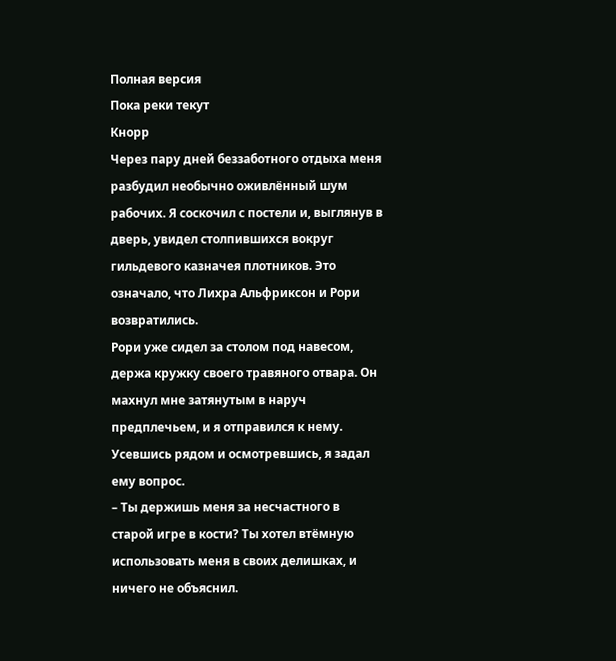Полная версия
Пока реки текут
Кнорр
Через пару дней беззаботного отдыха меня разбудил необычно оживлённый шум рабочих. Я соскочил с постели и, выглянув в дверь, увидел столпившихся вокруг гильдевого казначея плотников. Это означало, что Лихра Альфриксон и Рори возвратились.
Рори уже сидел за столом под навесом, держа кружку своего травяного отвара. Он махнул мне затянутым в наруч предплечьем, и я отправился к нему. Усевшись рядом и осмотревшись, я задал ему вопрос.
– Ты держишь меня за несчастного в старой игре в кости? Ты хотел втёмную использовать меня в своих делишках, и ничего не объяснил.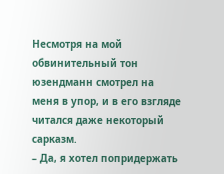Несмотря на мой обвинительный тон юзендманн смотрел на меня в упор, и в его взгляде читался даже некоторый сарказм.
– Да, я хотел попридержать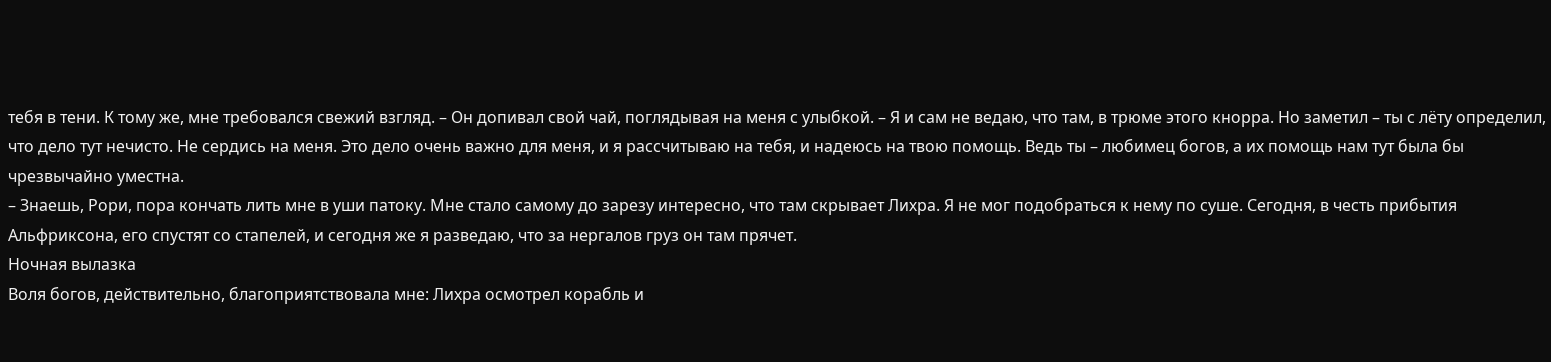тебя в тени. К тому же, мне требовался свежий взгляд. – Он допивал свой чай, поглядывая на меня с улыбкой. – Я и сам не ведаю, что там, в трюме этого кнорра. Но заметил – ты с лёту определил, что дело тут нечисто. Не сердись на меня. Это дело очень важно для меня, и я рассчитываю на тебя, и надеюсь на твою помощь. Ведь ты – любимец богов, а их помощь нам тут была бы чрезвычайно уместна.
– Знаешь, Рори, пора кончать лить мне в уши патоку. Мне стало самому до зарезу интересно, что там скрывает Лихра. Я не мог подобраться к нему по суше. Сегодня, в честь прибытия Альфриксона, его спустят со стапелей, и сегодня же я разведаю, что за нергалов груз он там прячет.
Ночная вылазка
Воля богов, действительно, благоприятствовала мне: Лихра осмотрел корабль и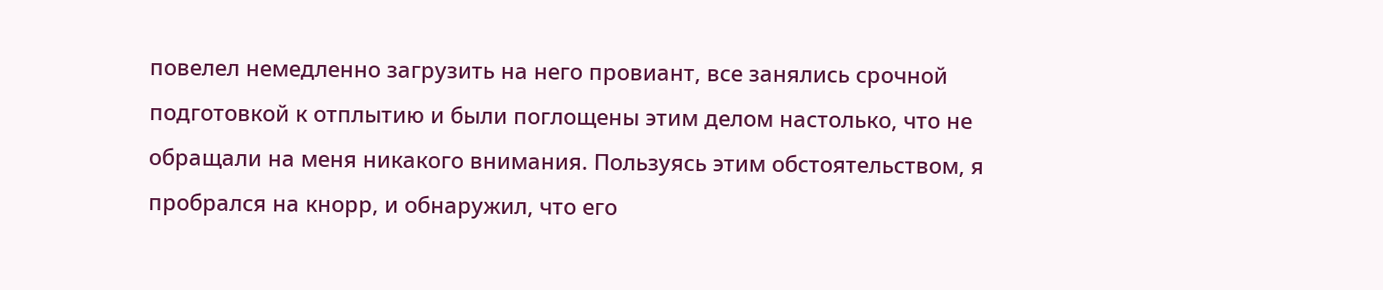повелел немедленно загрузить на него провиант, все занялись срочной подготовкой к отплытию и были поглощены этим делом настолько, что не обращали на меня никакого внимания. Пользуясь этим обстоятельством, я пробрался на кнорр, и обнаружил, что его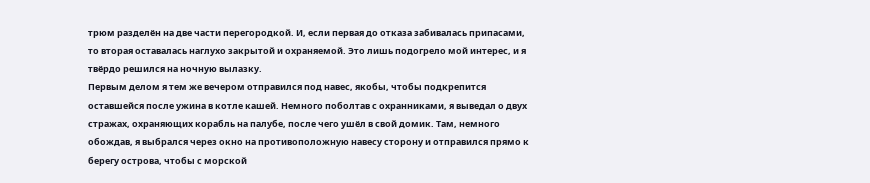трюм разделён на две части перегородкой. И, если первая до отказа забивалась припасами, то вторая оставалась наглухо закрытой и охраняемой. Это лишь подогрело мой интерес, и я твёрдо решился на ночную вылазку.
Первым делом я тем же вечером отправился под навес, якобы, чтобы подкрепится оставшейся после ужина в котле кашей. Немного поболтав с охранниками, я выведал о двух стражах, охраняющих корабль на палубе, после чего ушёл в свой домик. Там, немного обождав, я выбрался через окно на противоположную навесу сторону и отправился прямо к берегу острова, чтобы с морской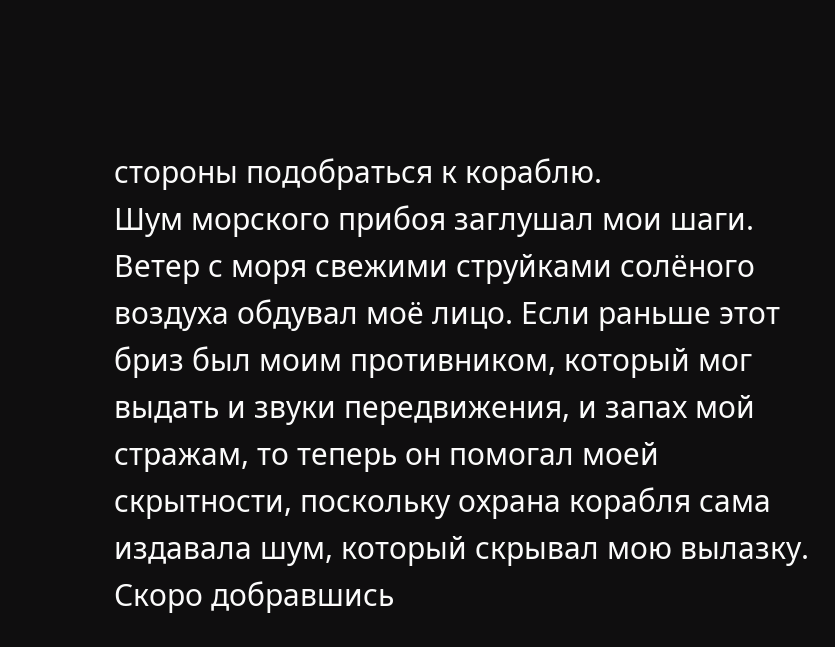стороны подобраться к кораблю.
Шум морского прибоя заглушал мои шаги. Ветер с моря свежими струйками солёного воздуха обдувал моё лицо. Если раньше этот бриз был моим противником, который мог выдать и звуки передвижения, и запах мой стражам, то теперь он помогал моей скрытности, поскольку охрана корабля сама издавала шум, который скрывал мою вылазку.
Скоро добравшись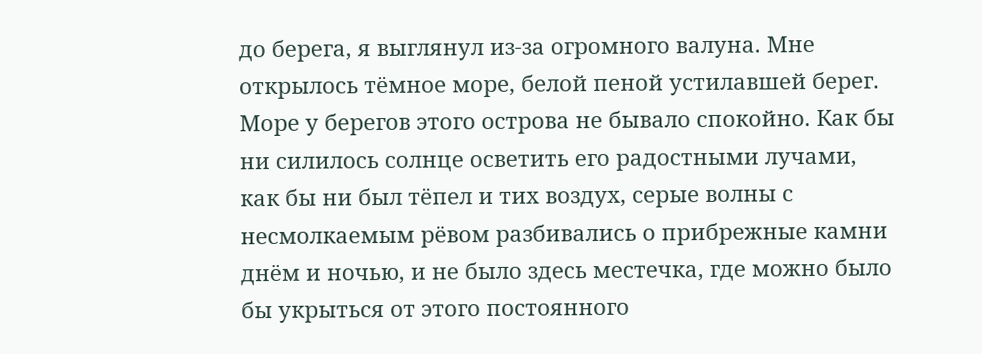до берега, я выглянул из-за огромного валуна. Мне открылось тёмное море, белой пеной устилавшей берег. Море у берегов этого острова не бывало спокойно. Как бы ни силилось солнце осветить его радостными лучами, как бы ни был тёпел и тих воздух, серые волны с несмолкаемым рёвом разбивались о прибрежные камни днём и ночью, и не было здесь местечка, где можно было бы укрыться от этого постоянного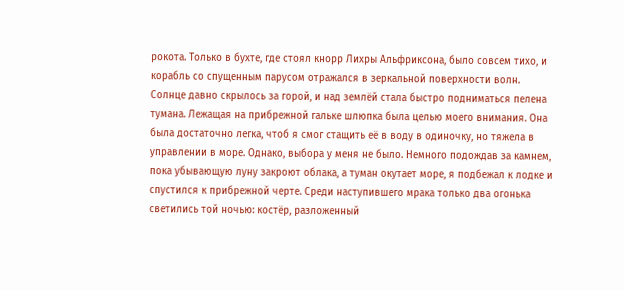рокота. Только в бухте, где стоял кнорр Лихры Альфриксона, было совсем тихо, и корабль со спущенным парусом отражался в зеркальной поверхности волн.
Солнце давно скрылось за горой, и над землёй стала быстро подниматься пелена тумана. Лежащая на прибрежной гальке шлюпка была целью моего внимания. Она была достаточно легка, чтоб я смог стащить её в воду в одиночку, но тяжела в управлении в море. Однако, выбора у меня не было. Немного подождав за камнем, пока убывающую луну закроют облака, а туман окутает море, я подбежал к лодке и спустился к прибрежной черте. Среди наступившего мрака только два огонька светились той ночью: костёр, разложенный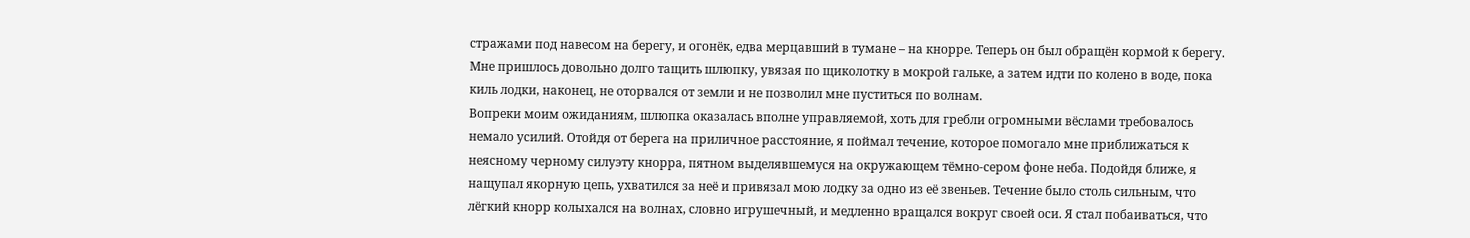стражами под навесом на берегу, и огонёк, едва мерцавший в тумане – на кнорре. Теперь он был обращён кормой к берегу. Мне пришлось довольно долго тащить шлюпку, увязая по щиколотку в мокрой гальке, а затем идти по колено в воде, пока киль лодки, наконец, не оторвался от земли и не позволил мне пуститься по волнам.
Вопреки моим ожиданиям, шлюпка оказалась вполне управляемой, хоть для гребли огромными вёслами требовалось немало усилий. Отойдя от берега на приличное расстояние, я поймал течение, которое помогало мне приближаться к неясному черному силуэту кнорра, пятном выделявшемуся на окружающем тёмно-сером фоне неба. Подойдя ближе, я нащупал якорную цепь, ухватился за неё и привязал мою лодку за одно из её звеньев. Течение было столь сильным, что лёгкий кнорр колыхался на волнах, словно игрушечный, и медленно вращался вокруг своей оси. Я стал побаиваться, что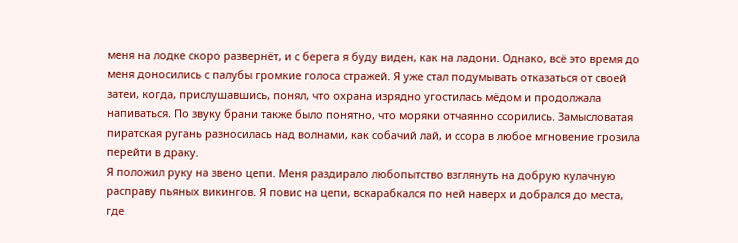меня на лодке скоро развернёт, и с берега я буду виден, как на ладони. Однако, всё это время до меня доносились с палубы громкие голоса стражей. Я уже стал подумывать отказаться от своей затеи, когда, прислушавшись, понял, что охрана изрядно угостилась мёдом и продолжала напиваться. По звуку брани также было понятно, что моряки отчаянно ссорились. Замысловатая пиратская ругань разносилась над волнами, как собачий лай, и ссора в любое мгновение грозила перейти в драку.
Я положил руку на звено цепи. Меня раздирало любопытство взглянуть на добрую кулачную расправу пьяных викингов. Я повис на цепи, вскарабкался по ней наверх и добрался до места, где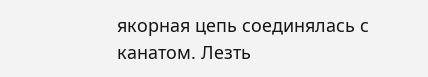якорная цепь соединялась с канатом. Лезть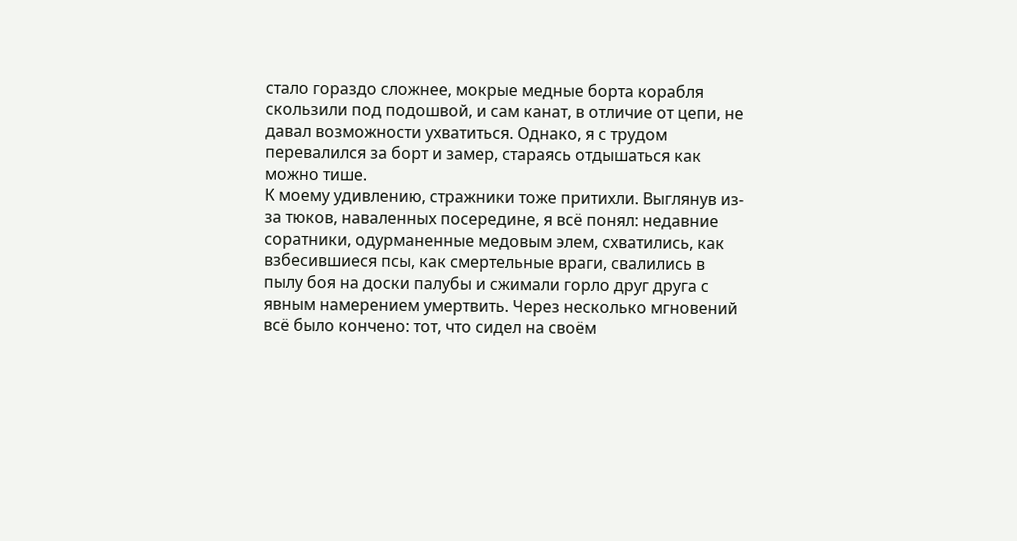стало гораздо сложнее, мокрые медные борта корабля скользили под подошвой, и сам канат, в отличие от цепи, не давал возможности ухватиться. Однако, я с трудом перевалился за борт и замер, стараясь отдышаться как можно тише.
К моему удивлению, стражники тоже притихли. Выглянув из-за тюков, наваленных посередине, я всё понял: недавние соратники, одурманенные медовым элем, схватились, как взбесившиеся псы, как смертельные враги, свалились в пылу боя на доски палубы и сжимали горло друг друга с явным намерением умертвить. Через несколько мгновений всё было кончено: тот, что сидел на своём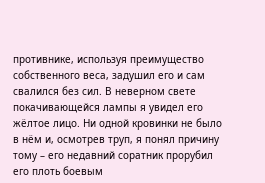противнике, используя преимущество собственного веса, задушил его и сам свалился без сил. В неверном свете покачивающейся лампы я увидел его жёлтое лицо. Ни одной кровинки не было в нём и, осмотрев труп, я понял причину тому – его недавний соратник прорубил его плоть боевым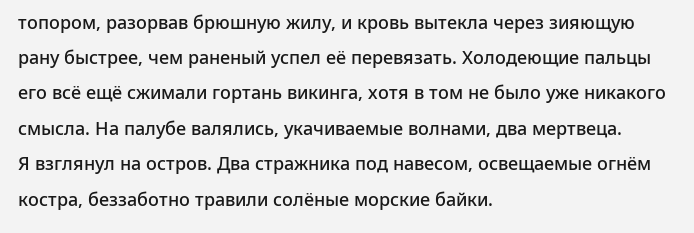топором, разорвав брюшную жилу, и кровь вытекла через зияющую рану быстрее, чем раненый успел её перевязать. Холодеющие пальцы его всё ещё сжимали гортань викинга, хотя в том не было уже никакого смысла. На палубе валялись, укачиваемые волнами, два мертвеца.
Я взглянул на остров. Два стражника под навесом, освещаемые огнём костра, беззаботно травили солёные морские байки.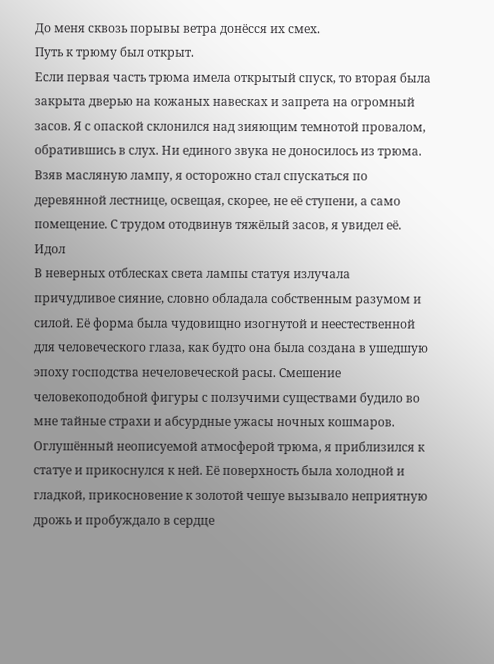До меня сквозь порывы ветра донёсся их смех.
Путь к трюму был открыт.
Если первая часть трюма имела открытый спуск, то вторая была закрыта дверью на кожаных навесках и запрета на огромный засов. Я с опаской склонился над зияющим темнотой провалом, обратившись в слух. Ни единого звука не доносилось из трюма. Взяв масляную лампу, я осторожно стал спускаться по деревянной лестнице, освещая, скорее, не её ступени, а само помещение. С трудом отодвинув тяжёлый засов, я увидел её.
Идол
В неверных отблесках света лампы статуя излучала причудливое сияние, словно обладала собственным разумом и силой. Её форма была чудовищно изогнутой и неестественной для человеческого глаза, как будто она была создана в ушедшую эпоху господства нечеловеческой расы. Смешение человекоподобной фигуры с ползучими существами будило во мне тайные страхи и абсурдные ужасы ночных кошмаров.
Оглушённый неописуемой атмосферой трюма, я приблизился к статуе и прикоснулся к ней. Её поверхность была холодной и гладкой, прикосновение к золотой чешуе вызывало неприятную дрожь и пробуждало в сердце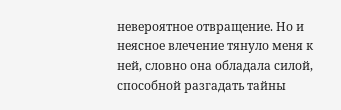невероятное отвращение. Но и неясное влечение тянуло меня к ней, словно она обладала силой, способной разгадать тайны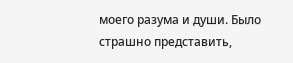моего разума и души. Было страшно представить,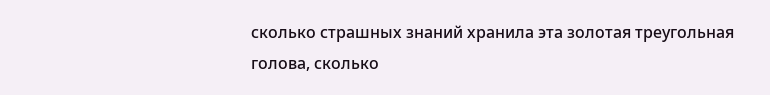сколько страшных знаний хранила эта золотая треугольная голова, сколько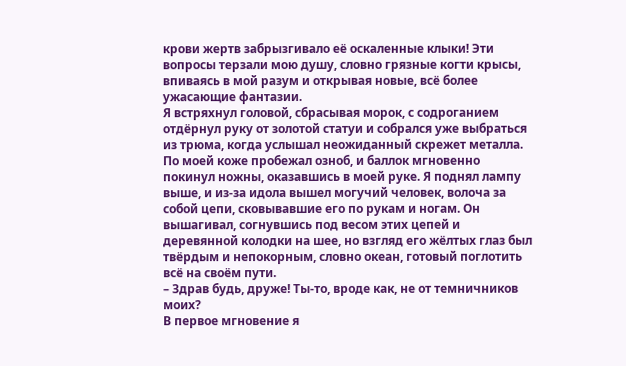крови жертв забрызгивало её оскаленные клыки! Эти вопросы терзали мою душу, словно грязные когти крысы, впиваясь в мой разум и открывая новые, всё более ужасающие фантазии.
Я встряхнул головой, сбрасывая морок, с содроганием отдёрнул руку от золотой статуи и собрался уже выбраться из трюма, когда услышал неожиданный скрежет металла. По моей коже пробежал озноб, и баллок мгновенно покинул ножны, оказавшись в моей руке. Я поднял лампу выше, и из-за идола вышел могучий человек, волоча за собой цепи, сковывавшие его по рукам и ногам. Он вышагивал, согнувшись под весом этих цепей и деревянной колодки на шее, но взгляд его жёлтых глаз был твёрдым и непокорным, словно океан, готовый поглотить всё на своём пути.
– Здрав будь, друже! Ты-то, вроде как, не от темничников моих?
В первое мгновение я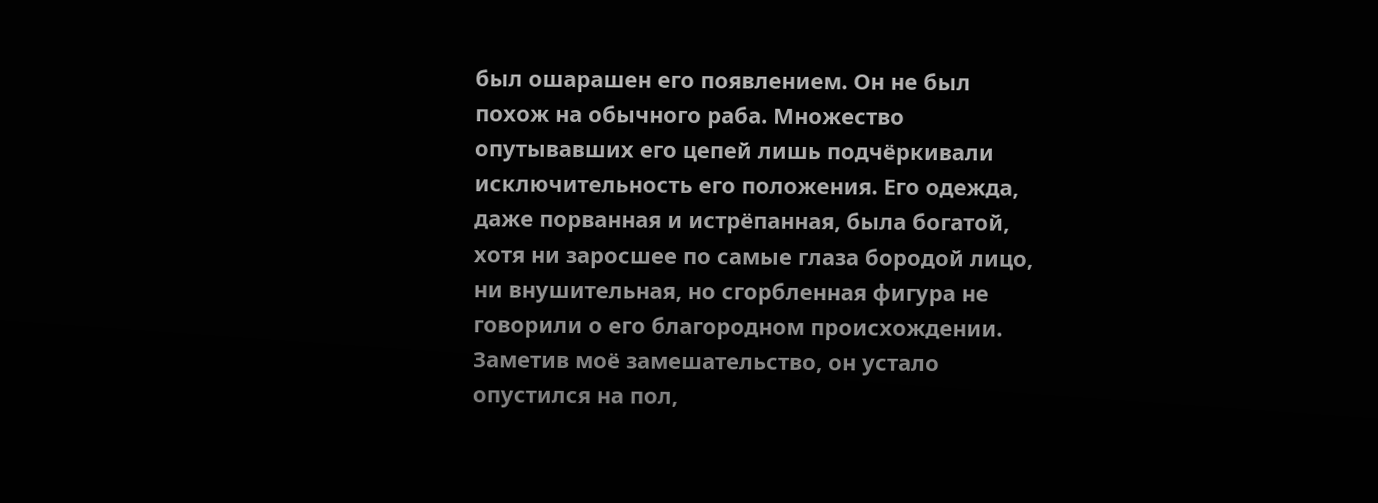был ошарашен его появлением. Он не был похож на обычного раба. Множество опутывавших его цепей лишь подчёркивали исключительность его положения. Его одежда, даже порванная и истрёпанная, была богатой, хотя ни заросшее по самые глаза бородой лицо, ни внушительная, но сгорбленная фигура не говорили о его благородном происхождении.
Заметив моё замешательство, он устало опустился на пол,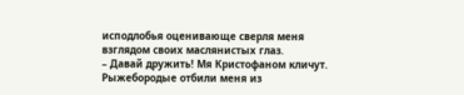исподлобья оценивающе сверля меня взглядом своих маслянистых глаз.
– Давай дружить! Мя Кристофаном кличут. Рыжебородые отбили меня из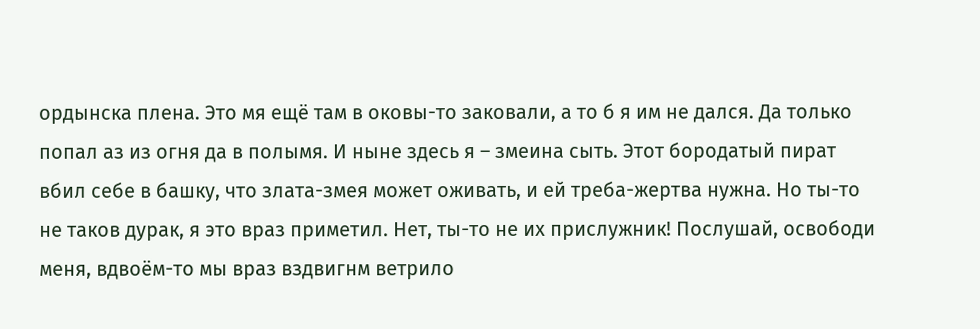ордынска плена. Это мя ещё там в оковы-то заковали, а то б я им не дался. Да только попал аз из огня да в полымя. И ныне здесь я – змеина сыть. Этот бородатый пират вбил себе в башку, что злата-змея может оживать, и ей треба-жертва нужна. Но ты-то не таков дурак, я это враз приметил. Нет, ты-то не их прислужник! Послушай, освободи меня, вдвоём-то мы враз вздвигнм ветрило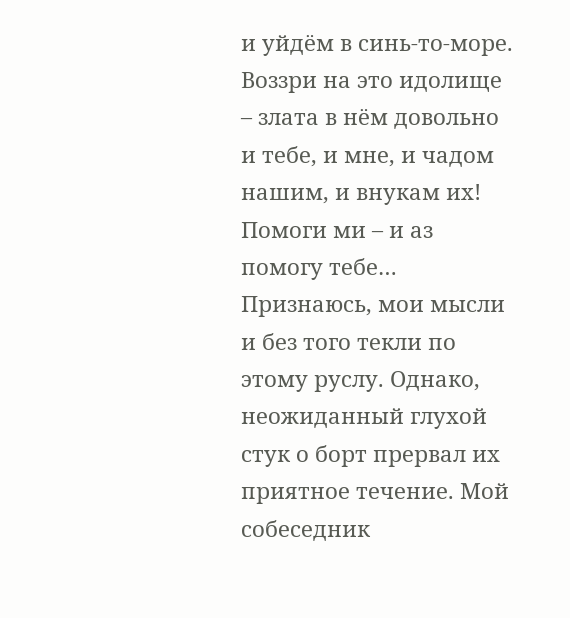и уйдём в синь-то-море. Воззри на это идолище – злата в нём довольно и тебе, и мне, и чадом нашим, и внукам их! Помоги ми – и аз помогу тебе…
Признаюсь, мои мысли и без того текли по этому руслу. Однако, неожиданный глухой стук о борт прервал их приятное течение. Мой собеседник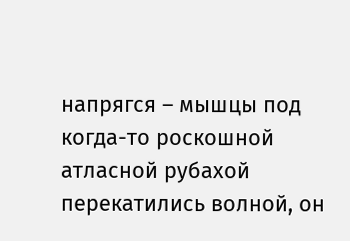напрягся – мышцы под когда-то роскошной атласной рубахой перекатились волной, он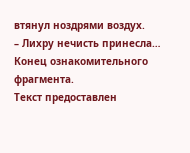втянул ноздрями воздух.
– Лихру нечисть принесла…
Конец ознакомительного фрагмента.
Текст предоставлен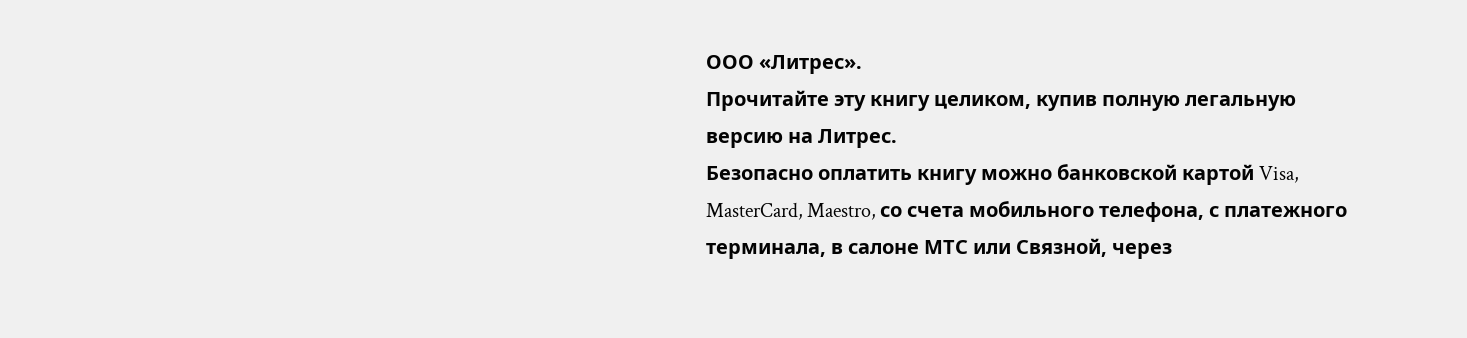ООО «Литрес».
Прочитайте эту книгу целиком, купив полную легальную версию на Литрес.
Безопасно оплатить книгу можно банковской картой Visa, MasterCard, Maestro, со счета мобильного телефона, с платежного терминала, в салоне МТС или Связной, через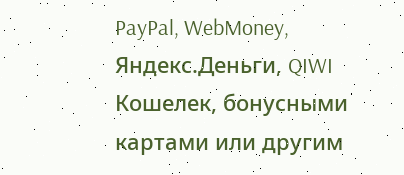PayPal, WebMoney, Яндекс.Деньги, QIWI Кошелек, бонусными картами или другим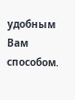удобным Вам способом.